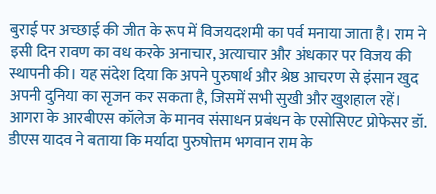बुराई पर अच्छाई की जीत के रूप में विजयदशमी का पर्व मनाया जाता है। राम ने इसी दिन रावण का वध करके अनाचार, अत्याचार और अंधकार पर विजय की स्थापनी की। यह संदेश दिया कि अपने पुरुषार्थ और श्रेष्ठ आचरण से इंसान खुद अपनी दुनिया का सृजन कर सकता है, जिसमें सभी सुखी और खुशहाल रहें।
आगरा के आरबीएस कॉलेज के मानव संसाधन प्रबंधन के एसोसिएट प्रोफेसर डॉ. डीएस यादव ने बताया कि मर्यादा पुरुषोत्तम भगवान राम के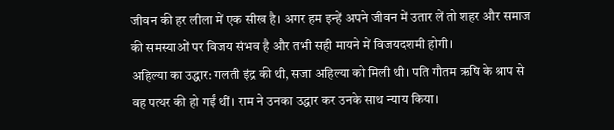जीवन की हर लीला में एक सीख है। अगर हम इन्हें अपने जीवन में उतार लें तो शहर और समाज की समस्याओं पर विजय संभव है और तभी सही मायने में विजयदशमी होगी।
अहिल्या का उद्धार: गलती इंद्र की थी, सजा अहिल्या को मिली थी। पति गौतम ऋषि के श्राप से वह पत्थर की हो गईं थीं। राम ने उनका उद्धार कर उनके साथ न्याय किया।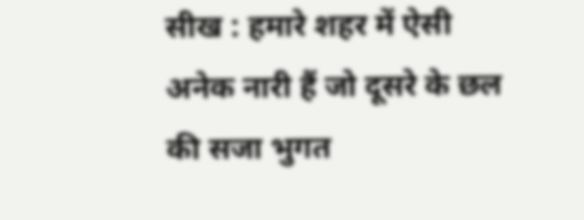सीख : हमारे शहर में ऐसी अनेक नारी हैं जो दूसरे के छल की सजा भुगत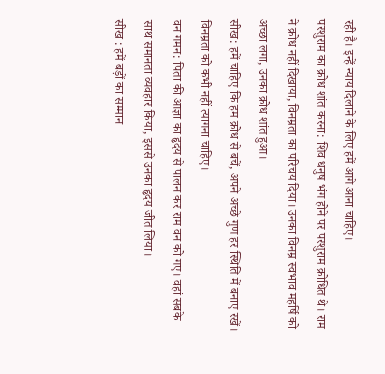रही है। इन्हें न्याय दिलाने के लिए हमें आगे आना चाहिए।
परशुराम का क्रोध शांत करना: शिव धनुष भंग होने पर परशुराम क्रोधित थे। राम ने क्रोध नहीं दिखाया, विनम्रता का परिचय दिया। उनका विनम्र स्वभाव महर्षि को अच्छा लगा, उनका क्रोध शांत हुआ।
सीख: हमें चाहिए कि हम क्रोध से बचें, अपने अच्छे गुण हर स्थिति में बनाए रखें। विनम्रता को कभी नहीं त्यागना चाहिए।
वन गमन: पिता की आज्ञा का हृदय से पालन कर राम वन को गए। वहां सबके साथ समानता व्यवहार किया, इससे उनका हृदय जीत लिया।
सीख : हमें बड़ों का सम्मान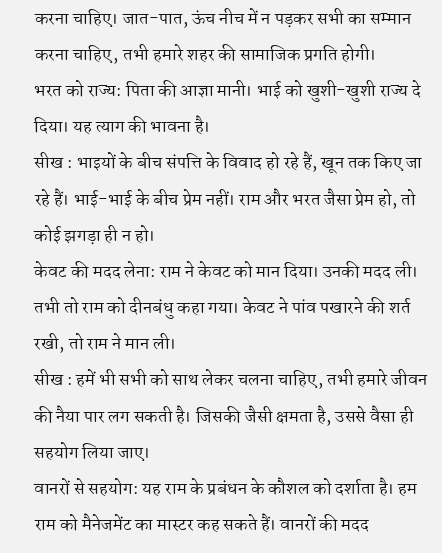करना चाहिए। जात-पात, ऊंच नीच में न पड़कर सभी का सम्मान करना चाहिए, तभी हमारे शहर की सामाजिक प्रगति होगी।
भरत को राज्य: पिता की आज्ञा मानी। भाई को खुशी-खुशी राज्य दे दिया। यह त्याग की भावना है।
सीख : भाइयों के बीच संपत्ति के विवाद हो रहे हैं, खून तक किए जा रहे हैं। भाई-भाई के बीच प्रेम नहीं। राम और भरत जैसा प्रेम हो, तो कोई झगड़ा ही न हो।
केवट की मदद लेना: राम ने केवट को मान दिया। उनकी मदद ली। तभी तो राम को दीनबंधु कहा गया। केवट ने पांव पखारने की शर्त रखी, तो राम ने मान ली।
सीख : हमें भी सभी को साथ लेकर चलना चाहिए, तभी हमारे जीवन की नैया पार लग सकती है। जिसकी जैसी क्षमता है, उससे वैसा ही सहयोग लिया जाए।
वानरों से सहयोग: यह राम के प्रबंधन के कौशल को दर्शाता है। हम राम को मैनेजमेंट का मास्टर कह सकते हैं। वानरों की मदद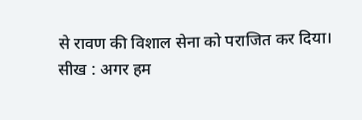से रावण की विशाल सेना को पराजित कर दिया।
सीख : अगर हम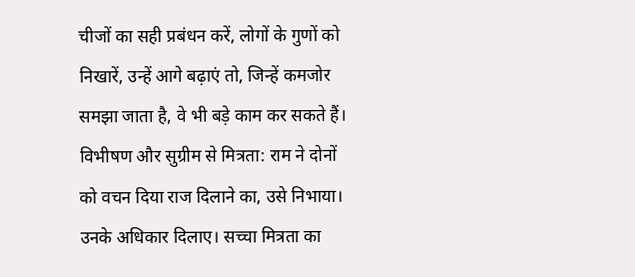चीजों का सही प्रबंधन करें, लोगों के गुणों को निखारें, उन्हें आगे बढ़ाएं तो, जिन्हें कमजोर समझा जाता है, वे भी बड़े काम कर सकते हैं।
विभीषण और सुग्रीम से मित्रता: राम ने दोनों को वचन दिया राज दिलाने का, उसे निभाया। उनके अधिकार दिलाए। सच्चा मित्रता का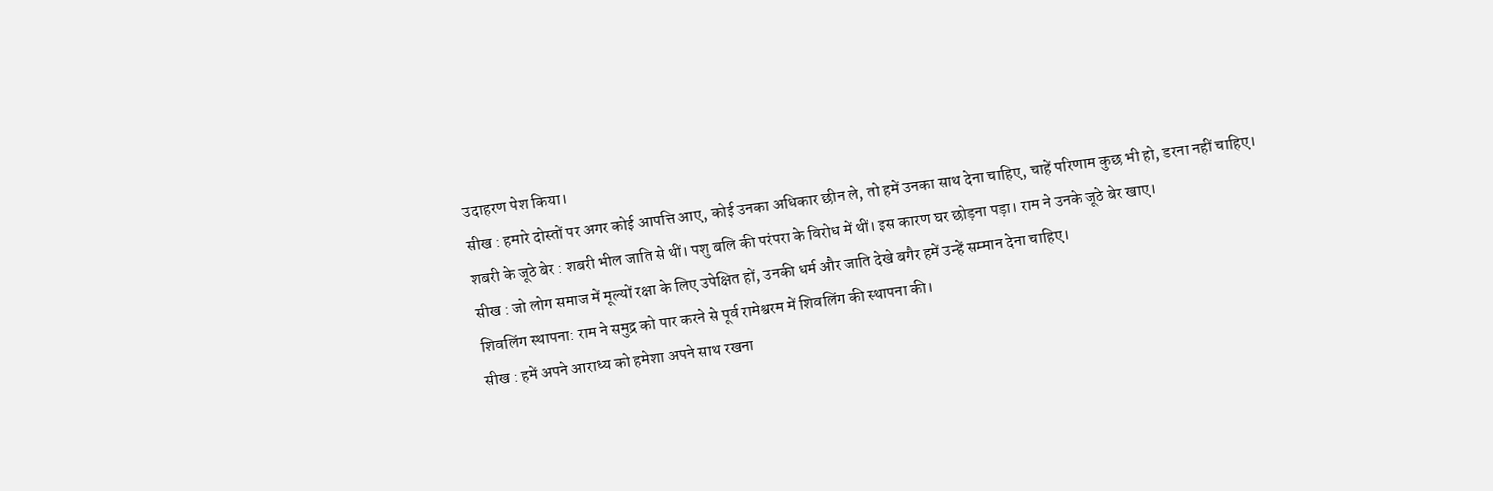उदाहरण पेश किया।
सीख : हमारे दोस्तों पर अगर कोई आपत्ति आए, कोई उनका अधिकार छीन ले, तो हमें उनका साथ देना चाहिए, चाहें परिणाम कुछ भी हो, डरना नहीं चाहिए।
शबरी के जूठे बेर : शबरी भील जाति से थीं। पशु बलि की परंपरा के विरोध में थीं। इस कारण घर छोड़ना पड़ा। राम ने उनके जूठे बेर खाए।
सीख : जो लोग समाज में मूल्यों रक्षा के लिए उपेक्षित हों, उनकी धर्म और जाति देखे बगैर हमें उन्हें सम्मान देना चाहिए।
शिवलिंग स्थापना: राम ने समुद्र को पार करने से पूर्व रामेश्वरम में शिवलिंग की स्थापना की।
सीख : हमें अपने आराध्य को हमेशा अपने साथ रखना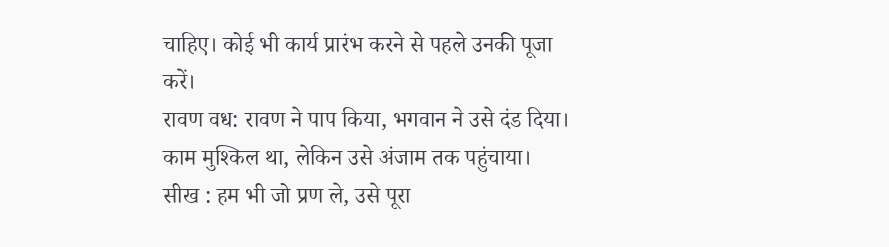चाहिए। कोई भी कार्य प्रारंभ करने से पहले उनकी पूजा करें।
रावण वध: रावण ने पाप किया, भगवान ने उसे दंड दिया। काम मुश्किल था, लेकिन उसे अंजाम तक पहुंचाया।
सीख : हम भी जो प्रण ले, उसे पूरा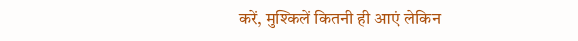करें, मुश्किलें कितनी ही आएं लेकिन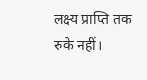लक्ष्य प्राप्ति तक रुके नहीं।